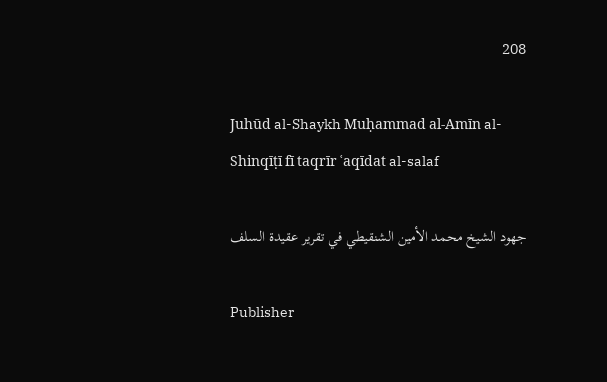208

Juhūd al-Shaykh Muḥammad al-Amīn al-Shinqīṭī fī taqrīr ʿaqīdat al-salaf

جهود الشيخ محمد الأمين الشنقيطي في تقرير عقيدة السلف

Publisher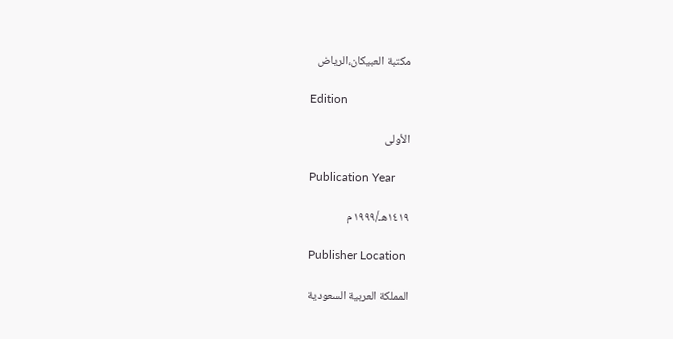مكتبة العبيكان،الرياض

Edition

الأولى

Publication Year

١٤١٩هـ/١٩٩٩م

Publisher Location

المملكة العربية السعودية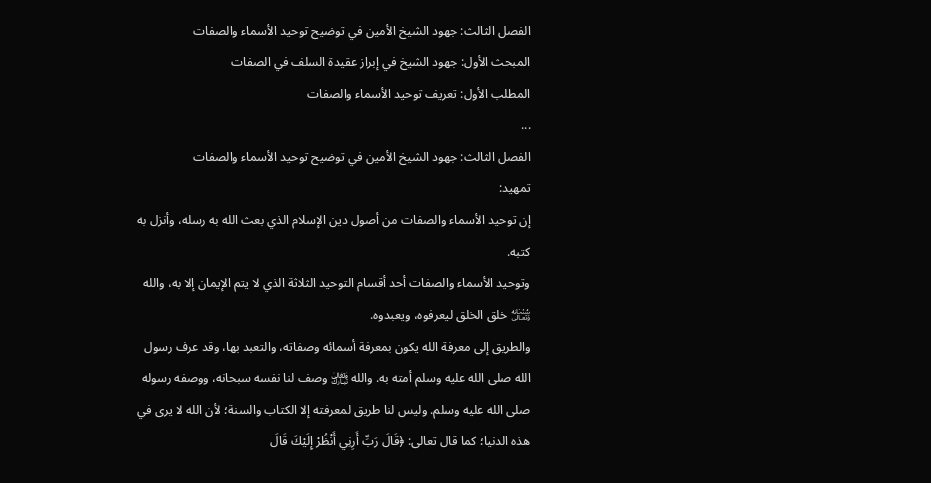الفصل الثالث: جهود الشيخ الأمين في توضيح توحيد الأسماء والصفات
المبحث الأول: جهود الشيخ في إبراز عقيدة السلف في الصفات
المطلب الأول: تعريف توحيد الأسماء والصفات
...
الفصل الثالث: جهود الشيخ الأمين في توضيح توحيد الأسماء والصفات
تمهيد:
إن توحيد الأسماء والصفات من أصول دين الإسلام الذي بعث الله به رسله، وأنزل به كتبه.
وتوحيد الأسماء والصفات أحد أقسام التوحيد الثلاثة الذي لا يتم الإيمان إلا به، والله ﷾ خلق الخلق ليعرفوه، ويعبدوه.
والطريق إلى معرفة الله يكون بمعرفة أسمائه وصفاته، والتعبد بها، وقد عرف رسول الله صلى الله عليه وسلم أمته به. والله ﵎ وصف لنا نفسه سبحانه، ووصفه رسوله صلى الله عليه وسلم. وليس لنا طريق لمعرفته إلا الكتاب والسنة؛ لأن الله لا يرى في هذه الدنيا؛ كما قال تعالى: ﴿قَالَ رَبِّ أَرِنِي أَنْظُرْ إِلَيْكَ قَالَ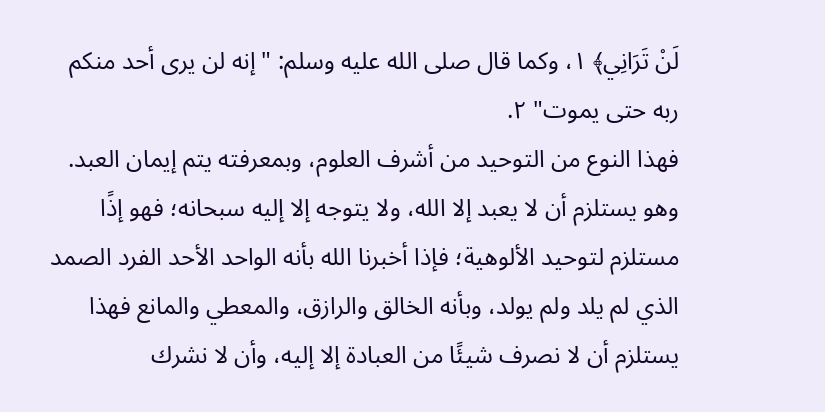لَنْ تَرَانِي﴾ ١، وكما قال صلى الله عليه وسلم: "إنه لن يرى أحد منكم ربه حتى يموت" ٢.
فهذا النوع من التوحيد من أشرف العلوم، وبمعرفته يتم إيمان العبد. وهو يستلزم أن لا يعبد إلا الله، ولا يتوجه إلا إليه سبحانه؛ فهو إذًا مستلزم لتوحيد الألوهية؛ فإذا أخبرنا الله بأنه الواحد الأحد الفرد الصمد الذي لم يلد ولم يولد، وبأنه الخالق والرازق، والمعطي والمانع فهذا يستلزم أن لا نصرف شيئًا من العبادة إلا إليه، وأن لا نشرك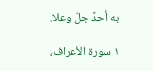به أحدً جلّ وعلا.

١ سورة الأعراف،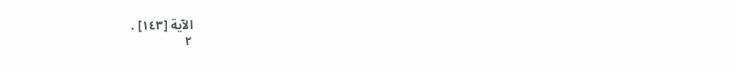الآية [١٤٣] .
٢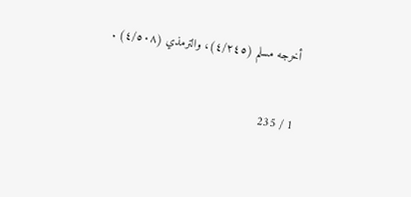أخرجه مسلم (٤/٢٤٥)، والترمذي (٤/٥٠٨) .

1 / 235